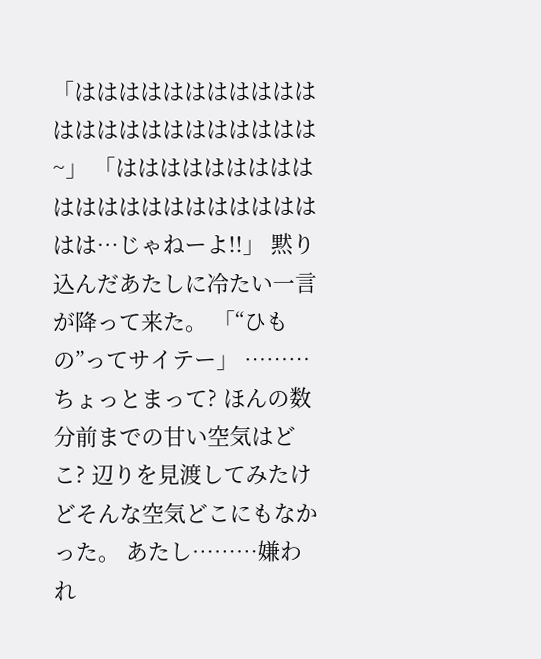「ははははははははははははははははははははははは~」 「ははははははははははははははははははははははは…じゃねーよ!!」 黙り込んだあたしに冷たい一言が降って来た。 「“ひもの”ってサイテー」 ………ちょっとまって? ほんの数分前までの甘い空気はどこ? 辺りを見渡してみたけどそんな空気どこにもなかった。 あたし………嫌われ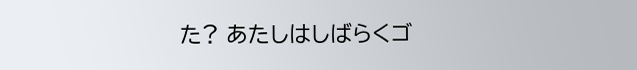た? あたしはしばらくゴ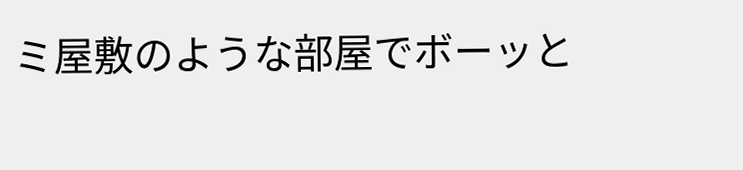ミ屋敷のような部屋でボーッと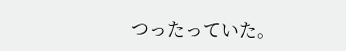つったっていた。